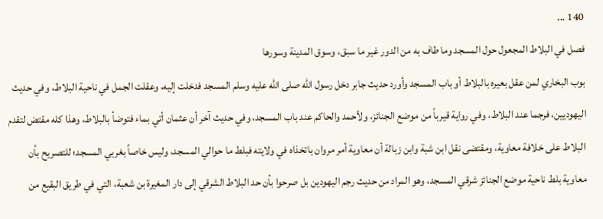140 ...
فصل في البلاط المجعول حول المسجد وما طاف به من الدور غير ما سبق، وسوق المدينة وسورها
بوب البخاري لمن عقل بعيره بالبلاط أو باب المسجد وأورد حديث جابر دخل رسول الله صلى الله عليه وسلم المسجد فدخلت إليه، وعقلت الجمل في ناحية البلاط، وفي حديث اليهوديين، فرجما عند البلاط، وفي رواية قيرباً من موضع الجنائز، ولأحمد والحاكم عند باب المسجد، وفي حديث آخر أن عثمان أتي بماء فتوضأ بالبلاط، وهذا كله مقتض لتقدم البلاط على خلافة معاوية، ومقتضى نقل ابن شبة وابن زبالة أن معاوية أمر مروان باتخذاه في ولايته فبلط ما حوالي المسجد، وليس خاصاً بغربي المسجد؛ للتصريح بأن معاوية بلط ناحية موضع الجنائز شرقي المسجد، وهو المراد من حديث رجم اليهودين بل صرحوا بأن حد البلاط الشرقي إلى دار المغيرة بن شعبة، التي في طريق البقيع من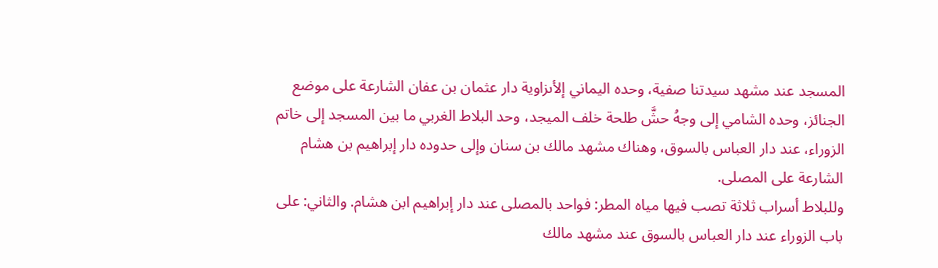المسجد عند مشهد سيدتنا صفية، وحده اليماني إلأىزاوية دار عثمان بن عفان الشارعة على موضع الجنائز، وحده الشامي إلى وجهُ حشَّ طلحة خلف الميجد، وحد البلاط الغربي ما بين المسجد إلى خاتم الزوراء، عند دار العباس بالسوق، وهناك مشهد مالك بن سنان وإلى حدوده دار إبراهيم بن هشام الشارعة على المصلى.
وللبلاط أسراب ثلاثة تصب فيها مياه المطر: فواحد بالمصلى عند دار إبراهيم ابن هشام. والثاني: على باب الزوراء عند دار العباس بالسوق عند مشهد مالك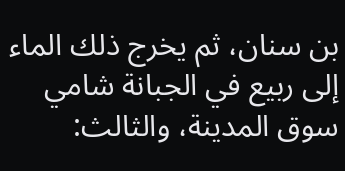بن سنان، ثم يخرج ذلك الماء إلى ربيع في الجبانة شامي سوق المدينة، والثالث: